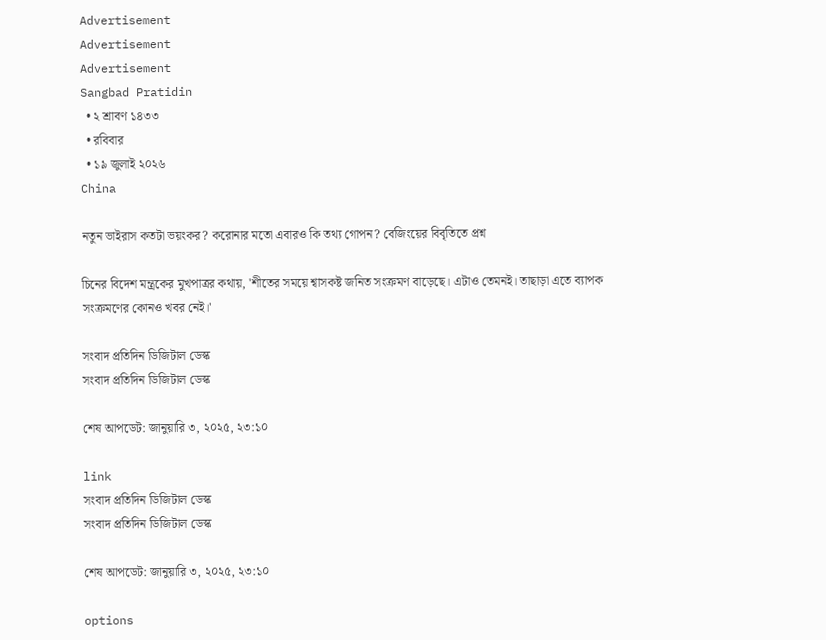Advertisement
Advertisement
Advertisement
Sangbad Pratidin
  • ২ শ্রাবণ ১৪৩৩
  • রবিবার
  • ১৯ জুলাই ২০২৬
China

নতুন ভাইরাস কতটা ভয়ংকর? করোনার মতো এবারও কি তথ্য গোপন? বেজিংয়ের বিবৃতিতে প্রশ্ন

চিনের বিদেশ মন্ত্রকের মুখপাত্রর কথায়, 'শীতের সময়ে শ্বাসকষ্ট জনিত সংক্রমণ বাড়েছে। এটাও তেমনই। তাছাড়া এতে ব্যাপক সংক্রমণের কোনও খবর নেই।'

সংবাদ প্রতিদিন ডিজিটাল ডেস্ক
সংবাদ প্রতিদিন ডিজিটাল ডেস্ক

শেষ আপডেট: জানুয়ারি ৩, ২০২৫, ২৩:১০

link
সংবাদ প্রতিদিন ডিজিটাল ডেস্ক
সংবাদ প্রতিদিন ডিজিটাল ডেস্ক

শেষ আপডেট: জানুয়ারি ৩, ২০২৫, ২৩:১০

options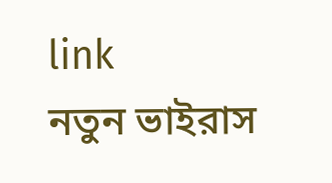link
নতুন ভাইরাস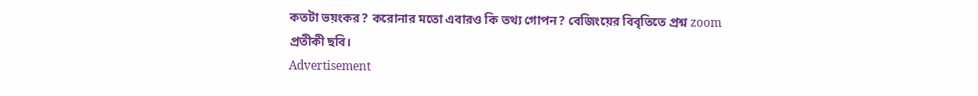কতটা ভয়ংকর? করোনার মতো এবারও কি তথ্য গোপন? বেজিংয়ের বিবৃতিতে প্রশ্ন zoom
প্রতীকী ছবি।
Advertisement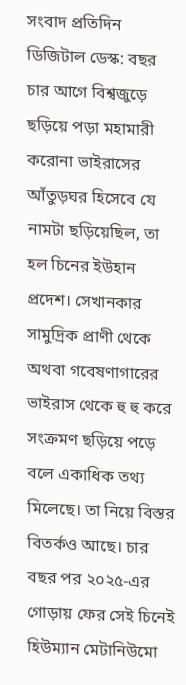সংবাদ প্রতিদিন ডিজিটাল ডেস্ক: বছর চার আগে বিশ্বজুড়ে ছড়িয়ে পড়া মহামারী করোনা ভাইরাসের আঁতুড়ঘর হিসেবে যে নামটা ছড়িয়েছিল, তা হল চিনের ইউহান প্রদেশ। সেখানকার সামুদ্রিক প্রাণী থেকে অথবা গবেষণাগারের ভাইরাস থেকে হু হু করে সংক্রমণ ছড়িয়ে পড়ে বলে একাধিক তথ্য মিলেছে। তা নিয়ে বিস্তর বিতর্কও আছে। চার বছর পর ২০২৫-এর গোড়ায় ফের সেই চিনেই হিউম্যান মেটানিউমো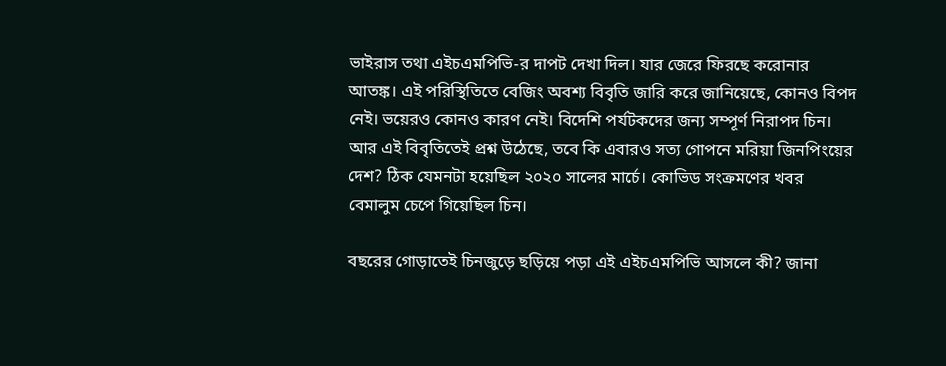ভাইরাস তথা এইচএমপিভি-র দাপট দেখা দিল। যার জেরে ফিরছে করোনার আতঙ্ক। এই পরিস্থিতিতে বেজিং অবশ্য বিবৃতি জারি করে জানিয়েছে, কোনও বিপদ নেই। ভয়েরও কোনও কারণ নেই। বিদেশি পর্যটকদের জন্য সম্পূর্ণ নিরাপদ চিন। আর এই বিবৃতিতেই প্রশ্ন উঠেছে, তবে কি এবারও সত্য গোপনে মরিয়া জিনপিংয়ের দেশ? ঠিক যেমনটা হয়েছিল ২০২০ সালের মার্চে। কোভিড সংক্রমণের খবর বেমালুম চেপে গিয়েছিল চিন।

বছরের গোড়াতেই চিনজুড়ে ছড়িয়ে পড়া এই এইচএমপিভি আসলে কী? জানা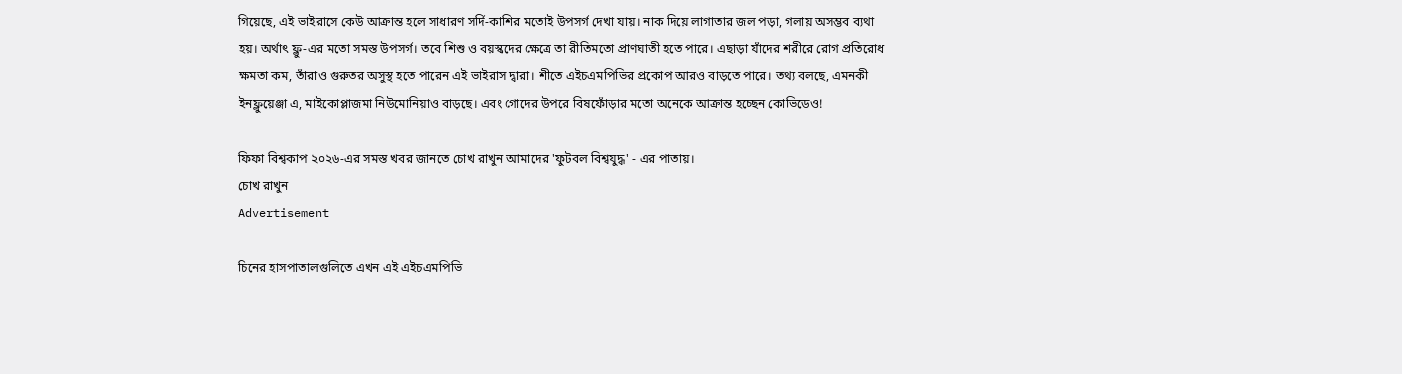গিয়েছে, এই ভাইরাসে কেউ আক্রান্ত হলে সাধারণ সর্দি-কাশির মতোই উপসর্গ দেখা যায়। নাক দিয়ে লাগাতার জল পড়া, গলায় অসম্ভব ব্যথা হয়। অর্থাৎ ফ্লু-এর মতো সমস্ত উপসর্গ। তবে শিশু ও বয়স্কদের ক্ষেত্রে তা রীতিমতো প্রাণঘাতী হতে পারে। এছাড়া যাঁদের শরীরে রোগ প্রতিরোধ ক্ষমতা কম, তাঁরাও গুরুতর অসুস্থ হতে পারেন এই ভাইরাস দ্বারা। শীতে এইচএমপিভির প্রকোপ আরও বাড়তে পারে। তথ্য বলছে, এমনকী ইনফ্লুয়েঞ্জা এ, মাইকোপ্লাজমা নিউমোনিয়াও বাড়ছে। এবং গোদের উপরে বিষফোঁড়ার মতো অনেকে আক্রান্ত হচ্ছেন কোভিডেও!

ফিফা বিশ্বকাপ ২০২৬-এর সমস্ত খবর জানতে চোখ রাখুন আমাদের 'ফুটবল বিশ্বযুদ্ধ' - এর পাতায়।
চোখ রাখুন
Advertisement

চিনের হাসপাতালগুলিতে এখন এই এইচএমপিভি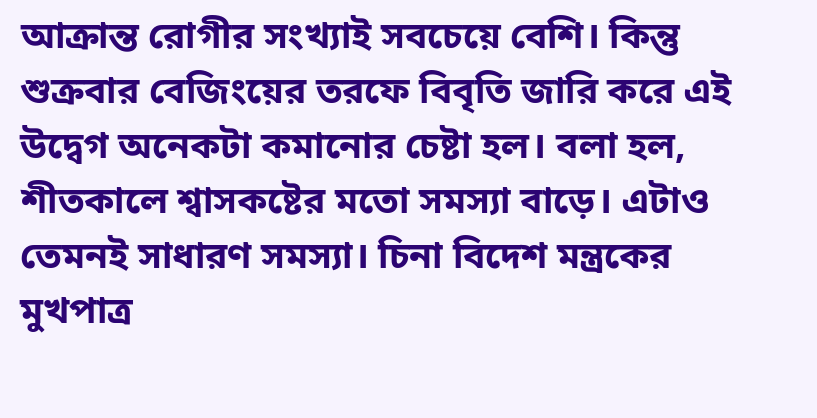আক্রান্ত রোগীর সংখ্যাই সবচেয়ে বেশি। কিন্তু শুক্রবার বেজিংয়ের তরফে বিবৃতি জারি করে এই উদ্বেগ অনেকটা কমানোর চেষ্টা হল। বলা হল, শীতকালে শ্বাসকষ্টের মতো সমস্যা বাড়ে। এটাও তেমনই সাধারণ সমস্যা। চিনা বিদেশ মন্ত্রকের মুখপাত্র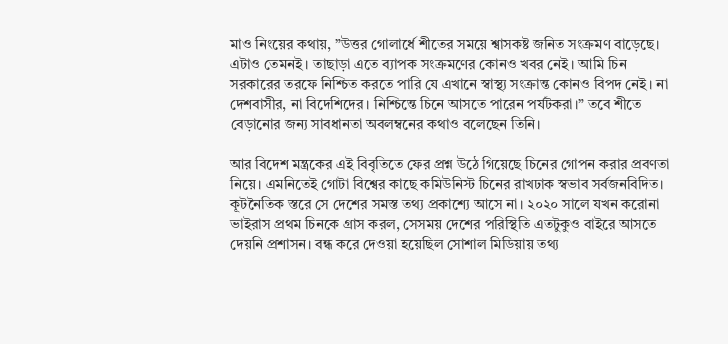মাও নিংয়ের কথায়, ”উত্তর গোলার্ধে শীতের সময়ে শ্বাসকষ্ট জনিত সংক্রমণ বাড়েছে। এটাও তেমনই। তাছাড়া এতে ব্যাপক সংক্রমণের কোনও খবর নেই। আমি চিন সরকারের তরফে নিশ্চিত করতে পারি যে এখানে স্বাস্থ্য সংক্রান্ত কোনও বিপদ নেই। না দেশবাসীর, না বিদেশিদের। নিশ্চিন্তে চিনে আসতে পারেন পর্যটকরা।” তবে শীতে বেড়ানোর জন্য সাবধানতা অবলম্বনের কথাও বলেছেন তিনি।

আর বিদেশ মন্ত্রকের এই বিবৃতিতে ফের প্রশ্ন উঠে গিয়েছে চিনের গোপন করার প্রবণতা নিয়ে। এমনিতেই গোটা বিশ্বের কাছে কমিউনিস্ট চিনের রাখঢাক স্বভাব সর্বজনবিদিত। কূটনৈতিক স্তরে সে দেশের সমস্ত তথ্য প্রকাশ্যে আসে না। ২০২০ সালে যখন করোনা ভাইরাস প্রথম চিনকে গ্রাস করল, সেসময় দেশের পরিস্থিতি এতটুকুও বাইরে আসতে দেয়নি প্রশাসন। বন্ধ করে দেওয়া হয়েছিল সোশাল মিডিয়ায় তথ্য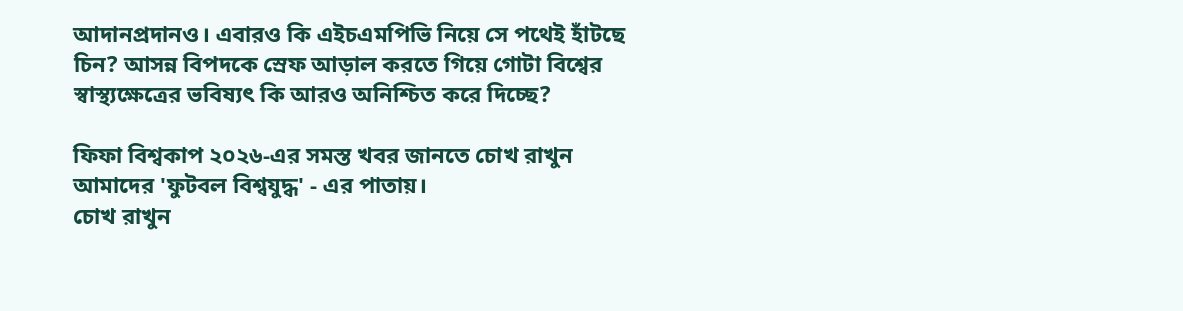আদানপ্রদানও। এবারও কি এইচএমপিভি নিয়ে সে পথেই হাঁটছে চিন? আসন্ন বিপদকে স্রেফ আড়াল করতে গিয়ে গোটা বিশ্বের স্বাস্থ্যক্ষেত্রের ভবিষ্যৎ কি আরও অনিশ্চিত করে দিচ্ছে?

ফিফা বিশ্বকাপ ২০২৬-এর সমস্ত খবর জানতে চোখ রাখুন আমাদের 'ফুটবল বিশ্বযুদ্ধ' - এর পাতায়।
চোখ রাখুন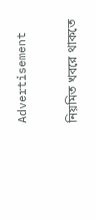Advertisement

নিয়মিত খবরে থাকতে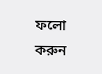ফলো করুন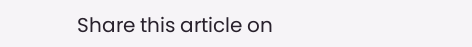Share this article on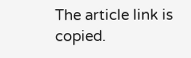The article link is copied.